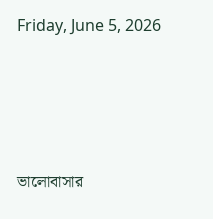Friday, June 5, 2026







ভালোবাসার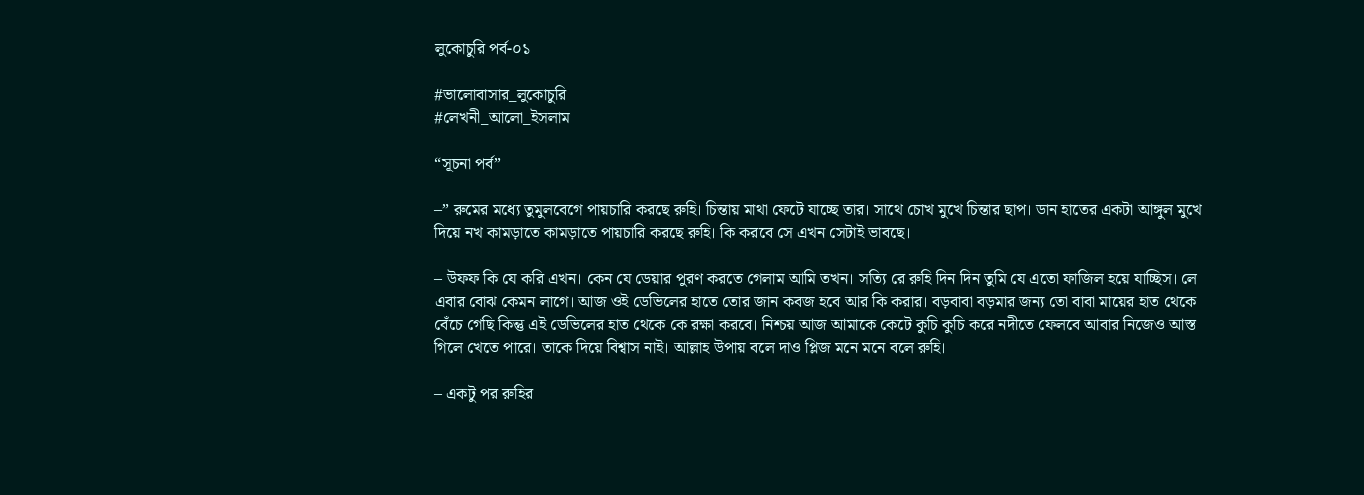লুকোচুরি পর্ব-০১

#ভালোবাসার_লুকোচুরি
#লেখনী_আলো_ইসলাম

“সূচনা পর্ব”

–” রুমের মধ্যে তুমুলবেগে পায়চারি করছে রুহি। চিন্তায় মাথা ফেটে যাচ্ছে তার। সাথে চোখ মুখে চিন্তার ছাপ। ডান হাতের একটা আঙ্গুল মুখে দিয়ে নখ কামড়াতে কামড়াতে পায়চারি করছে রুহি। কি করবে সে এখন সেটাই ভাবছে।

– উফফ কি যে করি এখন। কেন যে ডেয়ার পুরণ করতে গেলাম আমি তখন। সত্যি রে রুহি দিন দিন তুমি যে এতো ফাজিল হয়ে যাচ্ছিস। লে এবার বোঝ কেমন লাগে। আজ ওই ডেভিলের হাতে তোর জান কবজ হবে আর কি করার। বড়বাবা বড়মার জন্য তো বাবা মায়ের হাত থেকে বেঁচে গেছি কিন্তু এই ডেভিলের হাত থেকে কে রক্ষা করবে। নিশ্চয় আজ আমাকে কেটে কুচি কুচি করে নদীতে ফেলবে আবার নিজেও আস্ত গিলে খেতে পারে। তাকে দিয়ে বিশ্বাস নাই। আল্লাহ উপায় বলে দাও প্লিজ মনে মনে বলে রুহি।

– একটু পর রুহির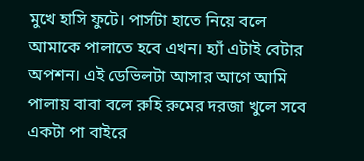মুখে হাসি ফুটে। পার্সটা হাতে নিয়ে বলে আমাকে পালাতে হবে এখন। হ্যাঁ এটাই বেটার অপশন। এই ডেভিলটা আসার আগে আমি পালায় বাবা বলে রুহি রুমের দরজা খুলে সবে একটা পা বাইরে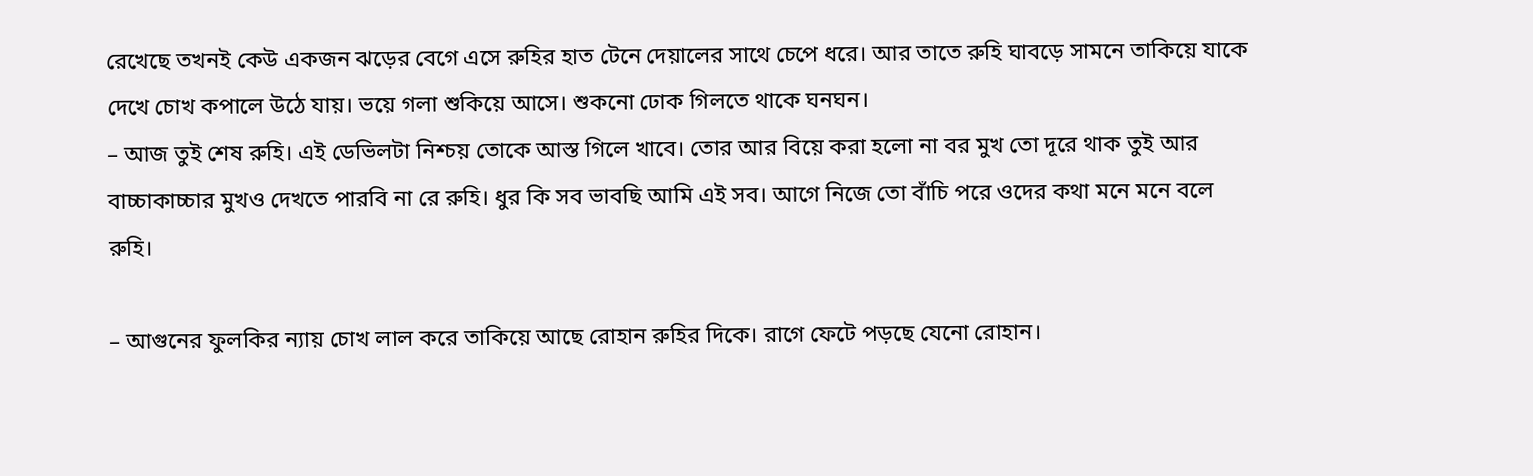রেখেছে তখনই কেউ একজন ঝড়ের বেগে এসে রুহির হাত টেনে দেয়ালের সাথে চেপে ধরে। আর তাতে রুহি ঘাবড়ে সামনে তাকিয়ে যাকে দেখে চোখ কপালে উঠে যায়। ভয়ে গলা শুকিয়ে আসে। শুকনো ঢোক গিলতে থাকে ঘনঘন।
– আজ তুই শেষ রুহি। এই ডেভিলটা নিশ্চয় তোকে আস্ত গিলে খাবে। তোর আর বিয়ে করা হলো না বর মুখ তো দূরে থাক তুই আর বাচ্চাকাচ্চার মুখও দেখতে পারবি না রে রুহি। ধুর কি সব ভাবছি আমি এই সব। আগে নিজে তো বাঁচি পরে ওদের কথা মনে মনে বলে রুহি।

– আগুনের ফুলকির ন্যায় চোখ লাল করে তাকিয়ে আছে রোহান রুহির দিকে। রাগে ফেটে পড়ছে যেনো রোহান।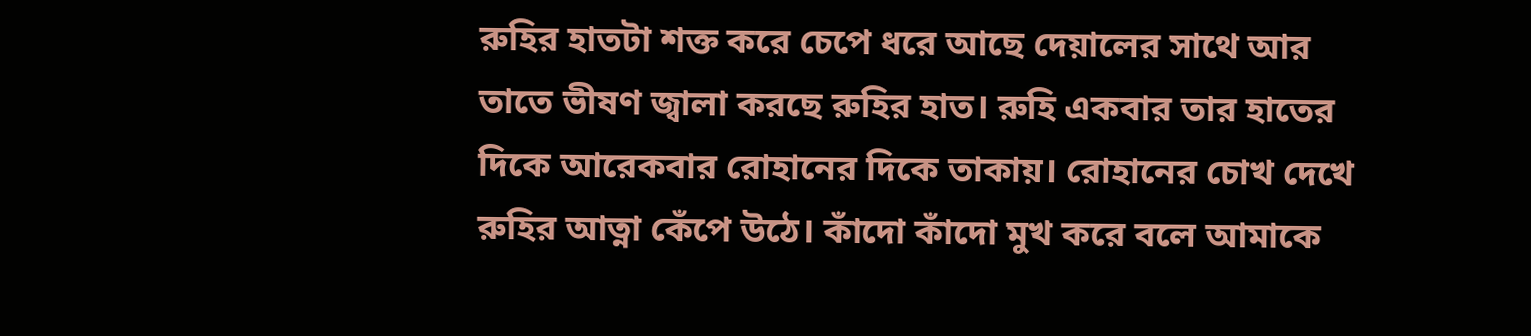রুহির হাতটা শক্ত করে চেপে ধরে আছে দেয়ালের সাথে আর তাতে ভীষণ জ্বালা করছে রুহির হাত। রুহি একবার তার হাতের দিকে আরেকবার রোহানের দিকে তাকায়। রোহানের চোখ দেখে রুহির আত্না কেঁপে উঠে। কাঁদো কাঁদো মুখ করে বলে আমাকে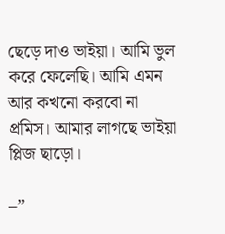ছেড়ে দাও ভাইয়া। আমি ভুল করে ফেলেছি। আমি এমন আর কখনো করবো না প্রমিস। আমার লাগছে ভাইয়া প্লিজ ছাড়ো।

–”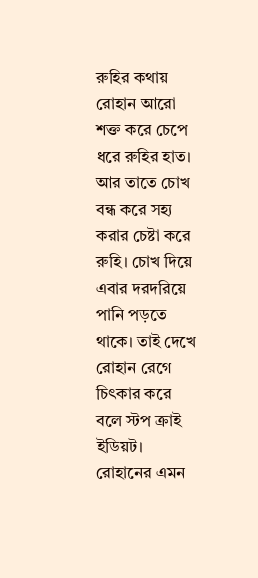রুহির কথায় রোহান আরো শক্ত করে চেপে ধরে রুহির হাত। আর তাতে চোখ বন্ধ করে সহ্য করার চেষ্টা করে রুহি। চোখ দিয়ে এবার দরদরিয়ে পানি পড়তে থাকে। তাই দেখে রোহান রেগে চিৎকার করে বলে স্টপ ক্রাই ইডিয়ট। রোহানের এমন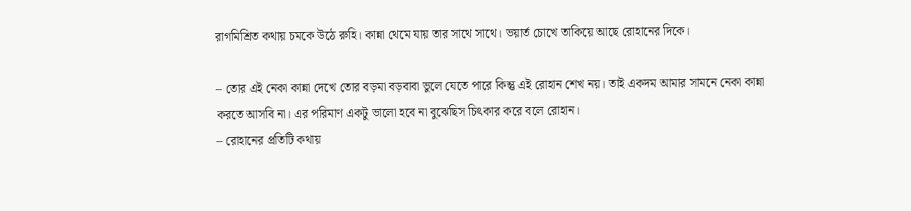রাগমিশ্রিত কথায় চমকে উঠে রুহি। কান্না থেমে যায় তার সাথে সাথে। ভয়ার্ত চোখে তাকিয়ে আছে রোহানের দিকে।

– তোর এই নেকা কান্না দেখে তোর বড়মা বড়বাবা ভুলে যেতে পারে কিন্তু এই রোহান শেখ নয়। তাই একদম আমার সামনে নেকা কান্না করতে আসবি না। এর পরিমাণ একটু ভালো হবে না বুঝেছিস চিৎকার করে বলে রোহান।
– রোহানের প্রতিটি কথায়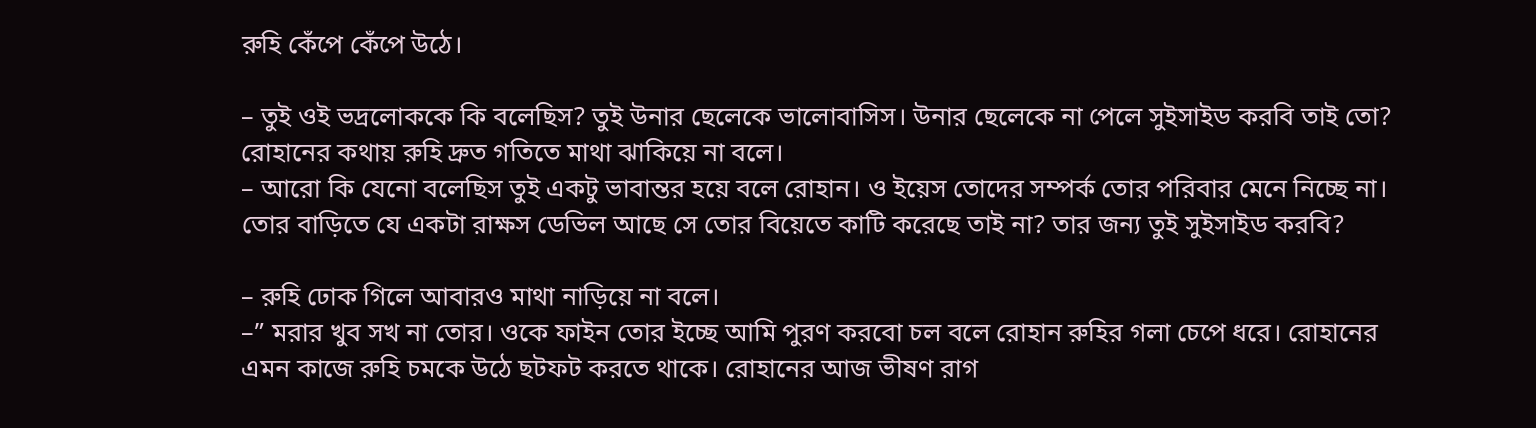রুহি কেঁপে কেঁপে উঠে।

– তুই ওই ভদ্রলোককে কি বলেছিস? তুই উনার ছেলেকে ভালোবাসিস। উনার ছেলেকে না পেলে সুইসাইড করবি তাই তো? রোহানের কথায় রুহি দ্রুত গতিতে মাথা ঝাকিয়ে না বলে।
– আরো কি যেনো বলেছিস তুই একটু ভাবান্তর হয়ে বলে রোহান। ও ইয়েস তোদের সম্পর্ক তোর পরিবার মেনে নিচ্ছে না। তোর বাড়িতে যে একটা রাক্ষস ডেভিল আছে সে তোর বিয়েতে কাটি করেছে তাই না? তার জন্য তুই সুইসাইড করবি?

– রুহি ঢোক গিলে আবারও মাথা নাড়িয়ে না বলে।
–” মরার খুব সখ না তোর। ওকে ফাইন তোর ইচ্ছে আমি পুরণ করবো চল বলে রোহান রুহির গলা চেপে ধরে। রোহানের এমন কাজে রুহি চমকে উঠে ছটফট করতে থাকে। রোহানের আজ ভীষণ রাগ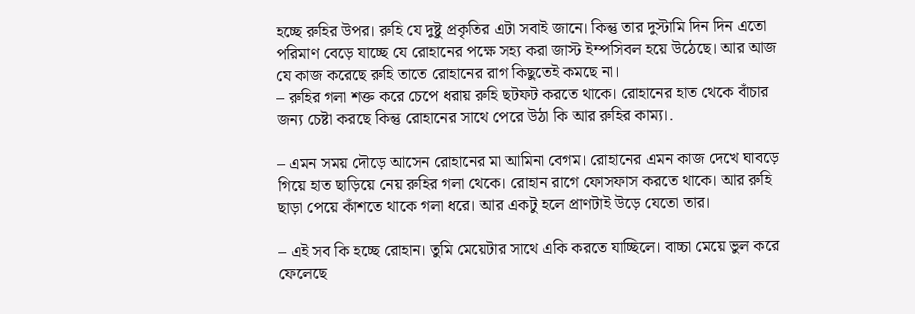হচ্ছে রুহির উপর। রুহি যে দুষ্টু প্রকৃতির এটা সবাই জানে। কিন্তু তার দুস্টামি দিন দিন এতো পরিমাণ বেড়ে যাচ্ছে যে রোহানের পক্ষে সহ্য করা জাস্ট ইম্পসিবল হয়ে উঠেছে। আর আজ যে কাজ করেছে রুহি তাতে রোহানের রাগ কিছুতেই কমছে না।
– রুহির গলা শক্ত করে চেপে ধরায় রুহি ছটফট করতে থাকে। রোহানের হাত থেকে বাঁচার জন্য চেষ্টা করছে কিন্তু রোহানের সাথে পেরে উঠা কি আর রুহির কাম্য।.

– এমন সময় দৌড়ে আসেন রোহানের মা আমিনা বেগম। রোহানের এমন কাজ দেখে ঘাবড়ে গিয়ে হাত ছাড়িয়ে নেয় রুহির গলা থেকে। রোহান রাগে ফোসফাস করতে থাকে। আর রুহি ছাড়া পেয়ে কাঁশতে থাকে গলা ধরে। আর একটু হলে প্রাণটাই উড়ে যেতো তার।

– এই সব কি হচ্ছে রোহান। তুমি মেয়েটার সাথে একি করতে যাচ্ছিলে। বাচ্চা মেয়ে ভুল করে ফেলেছে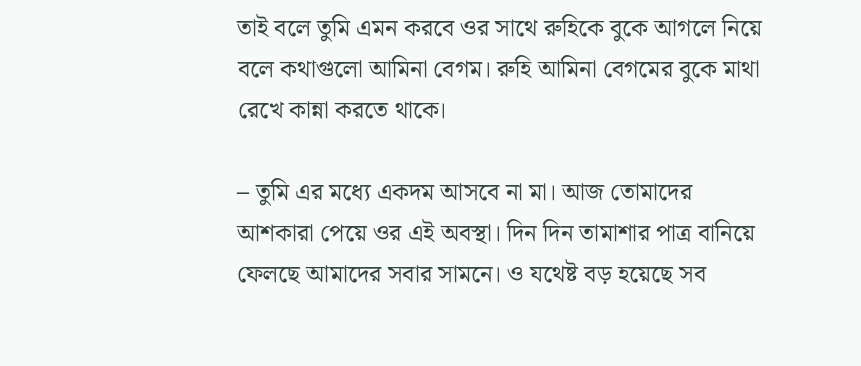তাই বলে তুমি এমন করবে ওর সাথে রুহিকে বুকে আগলে নিয়ে বলে কথাগুলো আমিনা বেগম। রুহি আমিনা বেগমের বুকে মাথা রেখে কান্না করতে থাকে।

– তুমি এর মধ্যে একদম আসবে না মা। আজ তোমাদের আশকারা পেয়ে ওর এই অবস্থা। দিন দিন তামাশার পাত্র বানিয়ে ফেলছে আমাদের সবার সামনে। ও যথেষ্ট বড় হয়েছে সব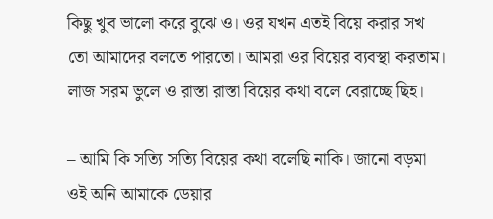কিছু খুব ভালো করে বুঝে ও। ওর যখন এতই বিয়ে করার সখ তো আমাদের বলতে পারতো। আমরা ওর বিয়ের ব্যবস্থা করতাম। লাজ সরম ভুলে ও রাস্তা রাস্তা বিয়ের কথা বলে বেরাচ্ছে ছিহ।

– আমি কি সত্যি সত্যি বিয়ের কথা বলেছি নাকি। জানো বড়মা ওই অনি আমাকে ডেয়ার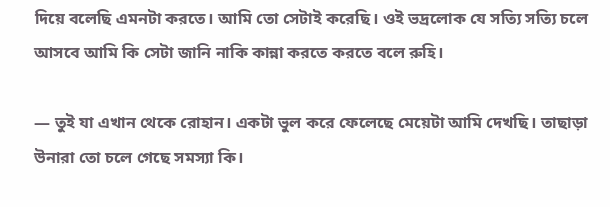দিয়ে বলেছি এমনটা করতে। আমি তো সেটাই করেছি। ওই ভদ্রলোক যে সত্যি সত্যি চলে আসবে আমি কি সেটা জানি নাকি কান্না করতে করতে বলে রুহি।

— তুই যা এখান থেকে রোহান। একটা ভুল করে ফেলেছে মেয়েটা আমি দেখছি। তাছাড়া উনারা তো চলে গেছে সমস্যা কি।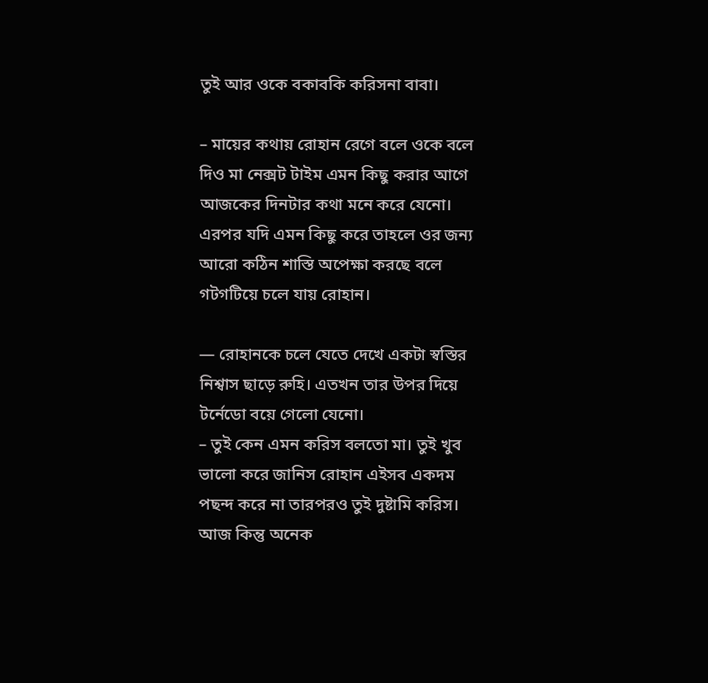তুই আর ওকে বকাবকি করিসনা বাবা।

– মায়ের কথায় রোহান রেগে বলে ওকে বলে দিও মা নেক্সট টাইম এমন কিছু করার আগে আজকের দিনটার কথা মনে করে যেনো। এরপর যদি এমন কিছু করে তাহলে ওর জন্য আরো কঠিন শাস্তি অপেক্ষা করছে বলে গটগটিয়ে চলে যায় রোহান।

— রোহানকে চলে যেতে দেখে একটা স্বস্তির নিশ্বাস ছাড়ে রুহি। এতখন তার উপর দিয়ে টর্নেডো বয়ে গেলো যেনো।
– তুই কেন এমন করিস বলতো মা। তুই খুব ভালো করে জানিস রোহান এইসব একদম পছন্দ করে না তারপরও তুই দুষ্টামি করিস। আজ কিন্তু অনেক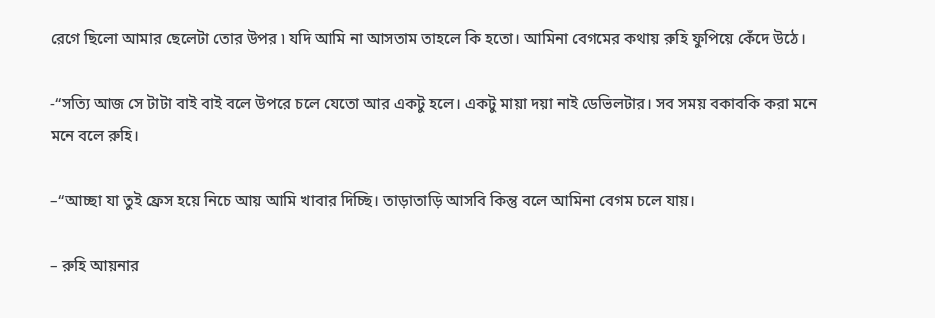রেগে ছিলো আমার ছেলেটা তোর উপর ৷ যদি আমি না আসতাম তাহলে কি হতো। আমিনা বেগমের কথায় রুহি ফুপিয়ে কেঁদে উঠে।

-“সত্যি আজ সে টাটা বাই বাই বলে উপরে চলে যেতো আর একটু হলে। একটু মায়া দয়া নাই ডেভিলটার। সব সময় বকাবকি করা মনে মনে বলে রুহি।

–“আচ্ছা যা তুই ফ্রেস হয়ে নিচে আয় আমি খাবার দিচ্ছি। তাড়াতাড়ি আসবি কিন্তু বলে আমিনা বেগম চলে যায়।

– রুহি আয়নার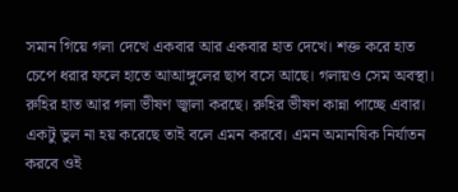সমান গিয়ে গলা দেখে একবার আর একবার হাত দেখে। শক্ত করে হাত চেপে ধরার ফলে হাতে আআঙ্গুলের ছাপ বসে আছে। গলায়ও সেম অবস্থা। রুহির হাত আর গলা ভীষণ জ্বালা করছে। রুহির ভীষণ কান্না পাচ্ছে এবার। একটু ভুল না হয় করেছে তাই বলে এমন করবে। এমন অমানষিক নির্যাতন করবে ওই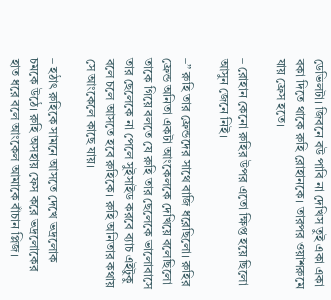ডেভিলটা। জিবনে বউ পাবি না দেখিস তুই একা একা বকা দিতে থাকে রুহি রোহানকে। তারপর ওয়াশরুমে যায় ফ্রেস হতে।

– রোহান কেনো রুহির উপর এতো ক্ষিপ্ত হয়ে ছিলো আসুন জেনে নিই।

–” রুহি তার ফ্রেন্ডদের সাথে বাজি ধরেছিলো। রুহির ফ্রেন্ড অনিতা একটা আংকেলকে দেখিয়ে বলেছিলো তাকে গিয়ে বলতে যে রুহি তার ছেলেকে ভালোবাসে তার ছেলেকে না পেলে সুইসাইড করবে ব্যাচ এইটুকু বলে চলে আসতে হবে রুহিকে। রুহি অনিতার কথায় সে আংকেলে কাছে যায়।

– হঠাৎ রুহিকে সামনে আসতে দেখে ভদ্রলোক চমকে উঠে। রুহি অসহায় ফেস করে ভদ্রলোকের হাত ধরে বলে আংকেল আমাকে বাঁচান প্লিজ।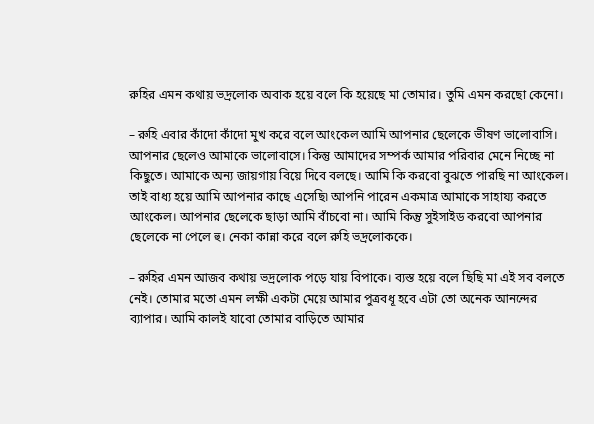রুহির এমন কথায় ভদ্রলোক অবাক হয়ে বলে কি হয়েছে মা তোমার। তুমি এমন করছো কেনো।

– রুহি এবার কাঁদো কাঁদো মুখ করে বলে আংকেল আমি আপনার ছেলেকে ভীষণ ভালোবাসি। আপনার ছেলেও আমাকে ভালোবাসে। কিন্তু আমাদের সম্পর্ক আমার পরিবার মেনে নিচ্ছে না কিছুতে। আমাকে অন্য জায়গায় বিয়ে দিবে বলছে। আমি কি করবো বুঝতে পারছি না আংকেল। তাই বাধ্য হয়ে আমি আপনার কাছে এসেছি৷ আপনি পারেন একমাত্র আমাকে সাহায্য করতে আংকেল। আপনার ছেলেকে ছাড়া আমি বাঁচবো না। আমি কিন্তু সুইসাইড করবো আপনার ছেলেকে না পেলে হু। নেকা কান্না করে বলে রুহি ভদ্রলোককে।

– রুহির এমন আজব কথায় ভদ্রলোক পড়ে যায় বিপাকে। ব্যস্ত হয়ে বলে ছিছি মা এই সব বলতে নেই। তোমার মতো এমন লক্ষী একটা মেয়ে আমার পুত্রবধূ হবে এটা তো অনেক আনন্দের ব্যাপার। আমি কালই যাবো তোমার বাড়িতে আমার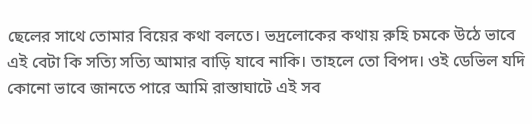ছেলের সাথে তোমার বিয়ের কথা বলতে। ভদ্রলোকের কথায় রুহি চমকে উঠে ভাবে এই বেটা কি সত্যি সত্যি আমার বাড়ি যাবে নাকি। তাহলে তো বিপদ। ওই ডেভিল যদি কোনো ভাবে জানতে পারে আমি রাস্তাঘাটে এই সব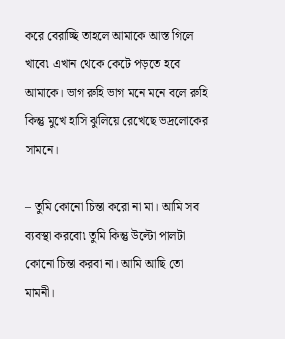করে বেরাচ্ছি তাহলে আমাকে আস্ত গিলে খাবে৷ এখান থেকে কেটে পড়তে হবে আমাকে। ভাগ রুহি ভাগ মনে মনে বলে রুহি কিন্তু মুখে হাসি ঝুলিয়ে রেখেছে ভদ্রলোকের সামনে।

– তুমি কোনো চিন্তা করো না মা। আমি সব ব্যবস্থা করবো৷ তুমি কিন্তু উল্টো পালটা কোনো চিন্তা করবা না। আমি আছি তো মামনী।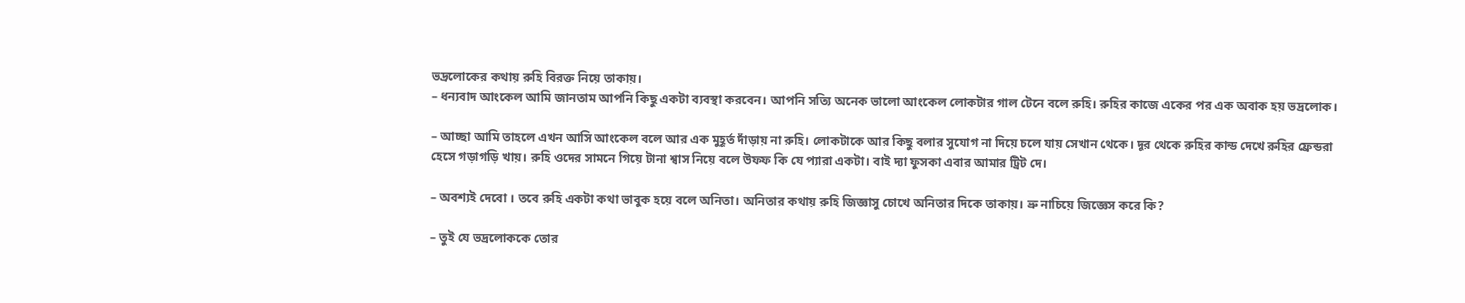ভদ্রলোকের কথায় রুহি বিরক্ত নিয়ে তাকায়।
– ধন্যবাদ আংকেল আমি জানতাম আপনি কিছু একটা ব্যবস্থা করবেন। আপনি সত্যি অনেক ভালো আংকেল লোকটার গাল টেনে বলে রুহি। রুহির কাজে একের পর এক অবাক হয় ভদ্রলোক।

– আচ্ছা আমি তাহলে এখন আসি আংকেল বলে আর এক মুহূর্ত দাঁড়ায় না রুহি। লোকটাকে আর কিছু বলার সুযোগ না দিয়ে চলে যায় সেখান থেকে। দূর থেকে রুহির কান্ড দেখে রুহির ফ্রেন্ডরা হেসে গড়াগড়ি খায়। রুহি ওদের সামনে গিয়ে টানা শ্বাস নিয়ে বলে উফফ কি যে প্যারা একটা। বাই দ্যা ফুসকা এবার আমার ট্রিট দে।

– অবশ্যই দেবো । তবে রুহি একটা কথা ভাবুক হয়ে বলে অনিতা। অনিতার কথায় রুহি জিজ্ঞাসু চোখে অনিতার দিকে তাকায়। ভ্রু নাচিয়ে জিজ্ঞেস করে কি?

– তুই যে ভদ্রলোককে তোর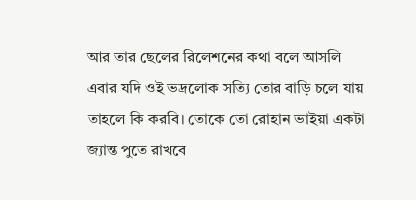আর তার ছেলের রিলেশনের কথা বলে আসলি এবার যদি ওই ভদ্রলোক সত্যি তোর বাড়ি চলে যায় তাহলে কি করবি। তোকে তো রোহান ভাইয়া একটা জ্যান্ত পুতে রাখবে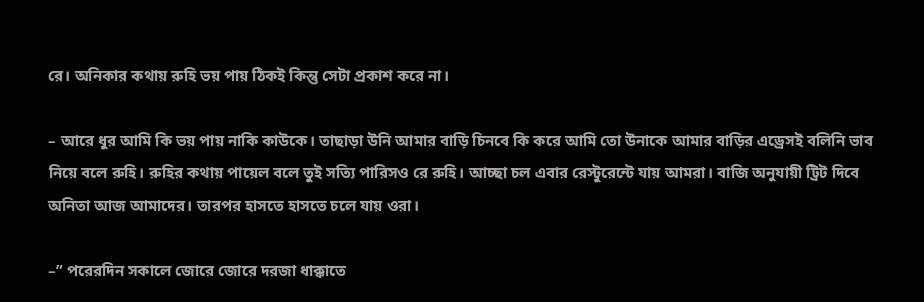রে। অনিকার কথায় রুহি ভয় পায় ঠিকই কিন্তু সেটা প্রকাশ করে না।

– আরে ধুর আমি কি ভয় পায় নাকি কাউকে। তাছাড়া উনি আমার বাড়ি চিনবে কি করে আমি তো উনাকে আমার বাড়ির এড্রেসই বলিনি ভাব নিয়ে বলে রুহি। রুহির কথায় পায়েল বলে তুই সত্যি পারিসও রে রুহি। আচ্ছা চল এবার রেস্টুরেন্টে যায় আমরা। বাজি অনুযায়ী ট্রিট দিবে অনিতা আজ আমাদের। তারপর হাসতে হাসতে চলে যায় ওরা।

–” পরেরদিন সকালে জোরে জোরে দরজা ধাক্কাতে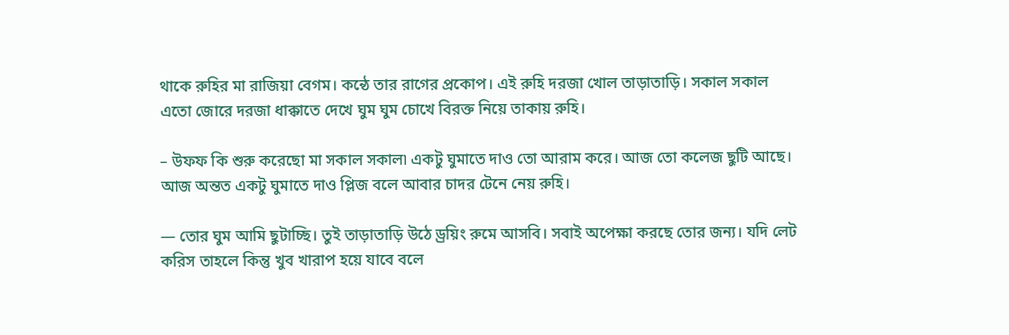থাকে রুহির মা রাজিয়া বেগম। কন্ঠে তার রাগের প্রকোপ। এই রুহি দরজা খোল তাড়াতাড়ি। সকাল সকাল এতো জোরে দরজা ধাক্কাতে দেখে ঘুম ঘুম চোখে বিরক্ত নিয়ে তাকায় রুহি।

– উফফ কি শুরু করেছো মা সকাল সকাল৷ একটু ঘুমাতে দাও তো আরাম করে। আজ তো কলেজ ছুটি আছে। আজ অন্তত একটু ঘুমাতে দাও প্লিজ বলে আবার চাদর টেনে নেয় রুহি।

— তোর ঘুম আমি ছুটাচ্ছি। তুই তাড়াতাড়ি উঠে ড্রয়িং রুমে আসবি। সবাই অপেক্ষা করছে তোর জন্য। যদি লেট করিস তাহলে কিন্তু খুব খারাপ হয়ে যাবে বলে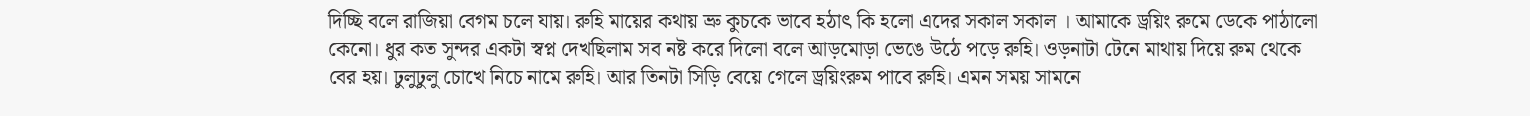দিচ্ছি বলে রাজিয়া বেগম চলে যায়। রুহি মায়ের কথায় ভ্রু কুচকে ভাবে হঠাৎ কি হলো এদের সকাল সকাল । আমাকে ড্রয়িং রুমে ডেকে পাঠালো কেনো। ধুর কত সুন্দর একটা স্বপ্ন দেখছিলাম সব নষ্ট করে দিলো বলে আড়মোড়া ভেঙে উঠে পড়ে রুহি। ওড়নাটা টেনে মাথায় দিয়ে রুম থেকে বের হয়। ঢুলুঢুলু চোখে নিচে নামে রুহি। আর তিনটা সিড়ি বেয়ে গেলে ড্রয়িংরুম পাবে রুহি। এমন সময় সামনে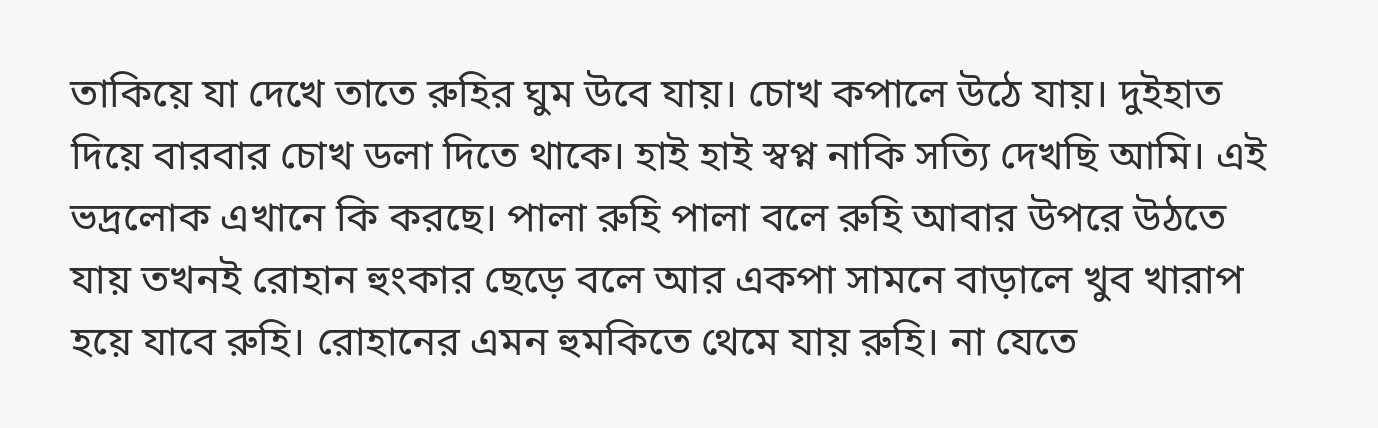তাকিয়ে যা দেখে তাতে রুহির ঘুম উবে যায়। চোখ কপালে উঠে যায়। দুইহাত দিয়ে বারবার চোখ ডলা দিতে থাকে। হাই হাই স্বপ্ন নাকি সত্যি দেখছি আমি। এই ভদ্রলোক এখানে কি করছে। পালা রুহি পালা বলে রুহি আবার উপরে উঠতে যায় তখনই রোহান হুংকার ছেড়ে বলে আর একপা সামনে বাড়ালে খুব খারাপ হয়ে যাবে রুহি। রোহানের এমন হুমকিতে থেমে যায় রুহি। না যেতে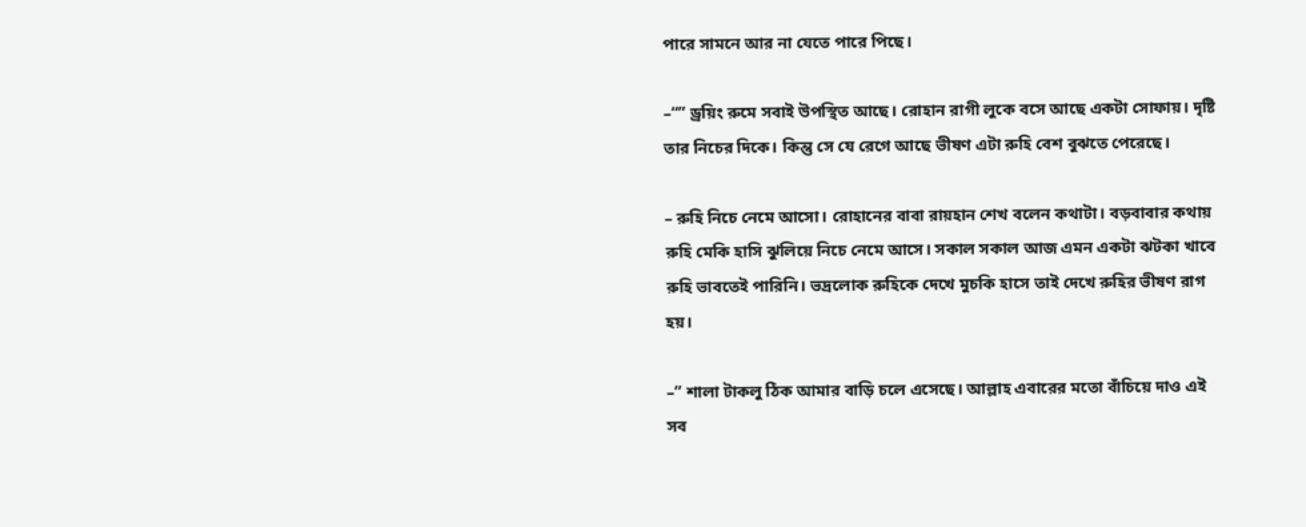পারে সামনে আর না যেতে পারে পিছে।

–“” ড্রয়িং রুমে সবাই উপস্থিত আছে। রোহান রাগী লুকে বসে আছে একটা সোফায়। দৃষ্টি তার নিচের দিকে। কিন্তু সে যে রেগে আছে ভীষণ এটা রুহি বেশ বুঝতে পেরেছে।

– রুহি নিচে নেমে আসো। রোহানের বাবা রায়হান শেখ বলেন কথাটা। বড়বাবার কথায় রুহি মেকি হাসি ঝুলিয়ে নিচে নেমে আসে। সকাল সকাল আজ এমন একটা ঝটকা খাবে রুহি ভাবতেই পারিনি। ভদ্রলোক রুহিকে দেখে মুচকি হাসে তাই দেখে রুহির ভীষণ রাগ হয়।

–” শালা টাকলু ঠিক আমার বাড়ি চলে এসেছে। আল্লাহ এবারের মতো বাঁচিয়ে দাও এই সব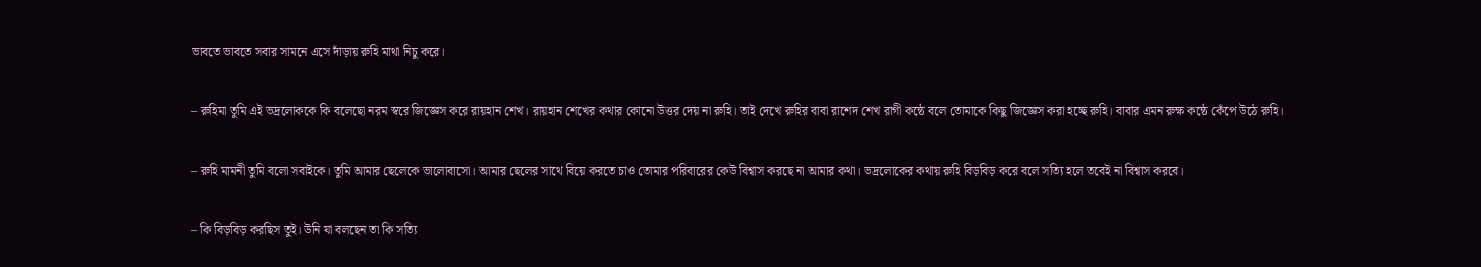ভাবতে ভাবতে সবার সামনে এসে দাঁড়ায় রুহি মাথা নিচু করে।

– রুহিমা তুমি এই ভদ্রলোককে কি বলেছো নরম স্বরে জিজ্ঞেস করে রায়হান শেখ। রায়হান শেখের কথার কোনো উত্তর দেয় না রুহি। তাই দেখে রুহির বাবা রাশেদ শেখ রাগী কন্ঠে বলে তোমাকে কিছু জিজ্ঞেস করা হচ্ছে রুহি। বাবার এমন রুক্ষ কন্ঠে কেঁপে উঠে রুহি।

– রুহি মামনী তুমি বলো সবাইকে। তুমি আমার ছেলেকে ভালোবাসো। আমার ছেলের সাথে বিয়ে করতে চাও তোমার পরিবারের কেউ বিশ্বাস করছে না আমার কথা। ভদ্রলোকের কথায় রুহি বিড়বিড় করে বলে সত্যি হলে তবেই না বিশ্বাস করবে।

– কি বিড়বিড় করছিস তুই। উনি যা বলছেন তা কি সত্যি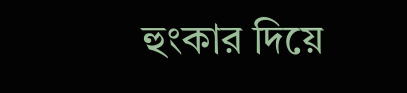হুংকার দিয়ে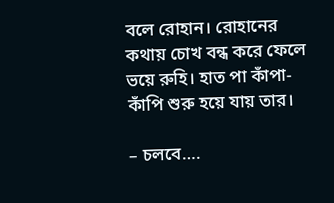বলে রোহান। রোহানের কথায় চোখ বন্ধ করে ফেলে ভয়ে রুহি। হাত পা কাঁপা-কাঁপি শুরু হয়ে যায় তার।

– চলবে….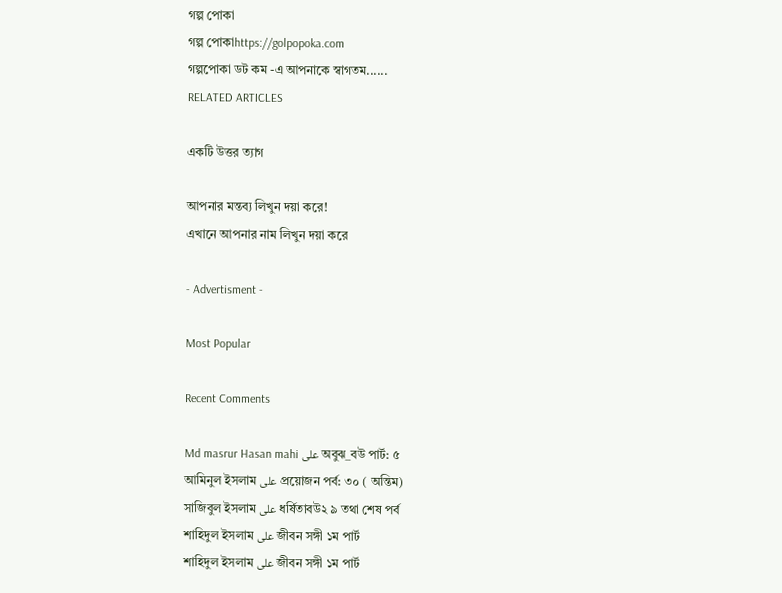গল্প পোকা
গল্প পোকাhttps://golpopoka.com
গল্পপোকা ডট কম -এ আপনাকে স্বাগতম......
RELATED ARTICLES

একটি উত্তর ত্যাগ

আপনার মন্তব্য লিখুন দয়া করে!
এখানে আপনার নাম লিখুন দয়া করে

- Advertisment -

Most Popular

Recent Comments

Md masrur Hasan mahi على অবুঝ_বউ পার্ট: ৫
আমিনুল ইসলাম على প্রয়োজন পর্ব: ৩০ ( অন্তিম)
সাজিবুল ইসলাম على ধর্ষিতাবউ২ ৯ তথা শেষ পর্ব
শাহিদুল ইসলাম على জীবন সঙ্গী ১ম পার্ট
শাহিদুল ইসলাম على জীবন সঙ্গী ১ম পার্ট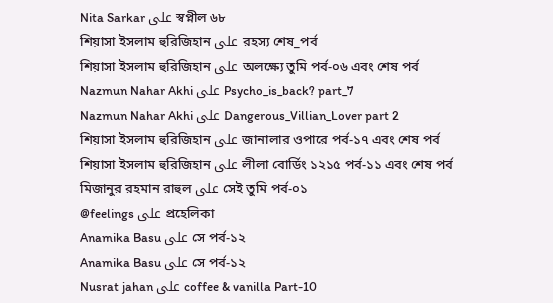Nita Sarkar على স্বপ্নীল ৬৮
শিয়াসা ইসলাম হুরিজিহান على রহস্য শেষ_পর্ব
শিয়াসা ইসলাম হুরিজিহান على অলক্ষ্যে তুমি পর্ব-০৬ এবং শেষ পর্ব
Nazmun Nahar Akhi على Psycho_is_back? part_7
Nazmun Nahar Akhi على Dangerous_Villian_Lover part 2
শিয়াসা ইসলাম হুরিজিহান على জানালার ওপারে পর্ব-১৭ এবং শেষ পর্ব
শিয়াসা ইসলাম হুরিজিহান على লীলা বোর্ডিং ১২১৫ পর্ব-১১ এবং শেষ পর্ব
মিজানুর রহমান রাহুল على সেই তুমি পর্ব-০১
@feelings على প্রহেলিকা
Anamika Basu على সে পর্ব-১২
Anamika Basu على সে পর্ব-১২
Nusrat jahan على coffee & vanilla Part-10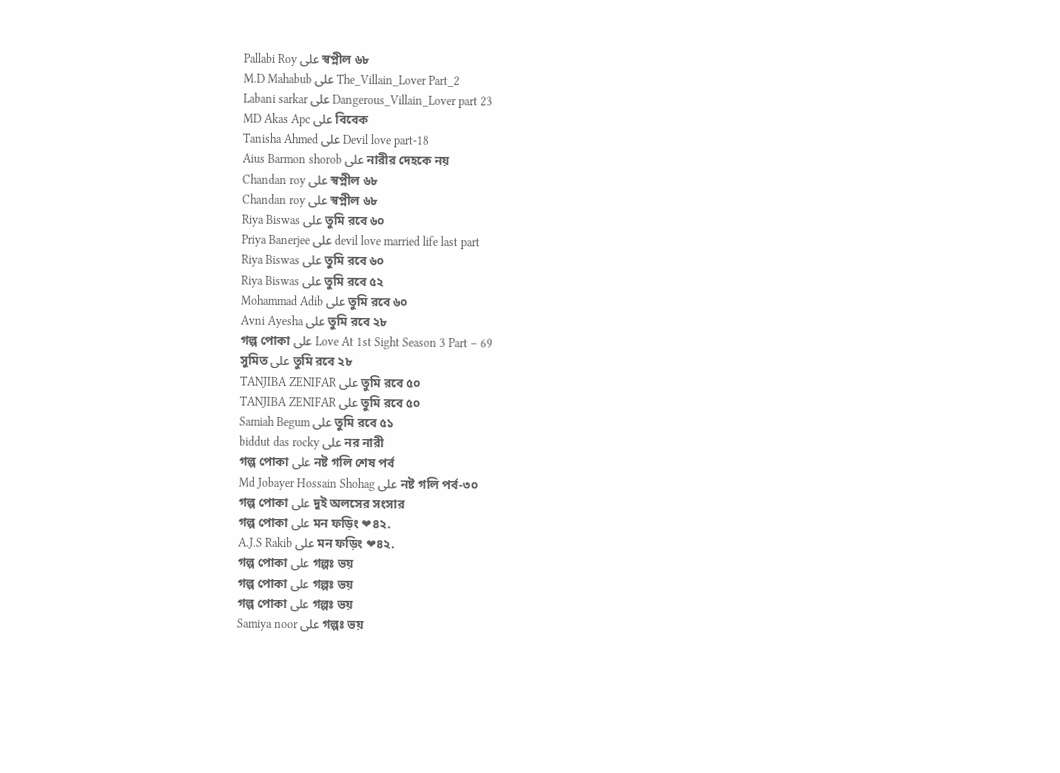Pallabi Roy على স্বপ্নীল ৬৮
M.D Mahabub على The_Villain_Lover Part_2
Labani sarkar على Dangerous_Villain_Lover part 23
MD Akas Apc على বিবেক
Tanisha Ahmed على Devil love part-18
Aius Barmon shorob على নারীর দেহকে নয়
Chandan roy على স্বপ্নীল ৬৮
Chandan roy على স্বপ্নীল ৬৮
Riya Biswas على তুমি রবে ৬০
Priya Banerjee على devil love married life last part
Riya Biswas على তুমি রবে ৬০
Riya Biswas على তুমি রবে ৫২
Mohammad Adib على তুমি রবে ৬০
Avni Ayesha على তুমি রবে ২৮
গল্প পোকা على Love At 1st Sight Season 3 Part – 69
সুমিত على তুমি রবে ২৮
TANJIBA ZENIFAR على তুমি রবে ৫০
TANJIBA ZENIFAR على তুমি রবে ৫০
Samiah Begum على তুমি রবে ৫১
biddut das rocky على নর নারী
গল্প পোকা على নষ্ট গলি শেষ পর্ব
Md Jobayer Hossain Shohag على নষ্ট গলি পর্ব-৩০
গল্প পোকা على দুই অলসের সংসার
গল্প পোকা على মন ফড়িং ❤৪২.
A.J.S Rakib على মন ফড়িং ❤৪২.
গল্প পোকা على গল্পঃ ভয়
গল্প পোকা على গল্পঃ ভয়
গল্প পোকা على গল্পঃ ভয়
Samiya noor على গল্পঃ ভয়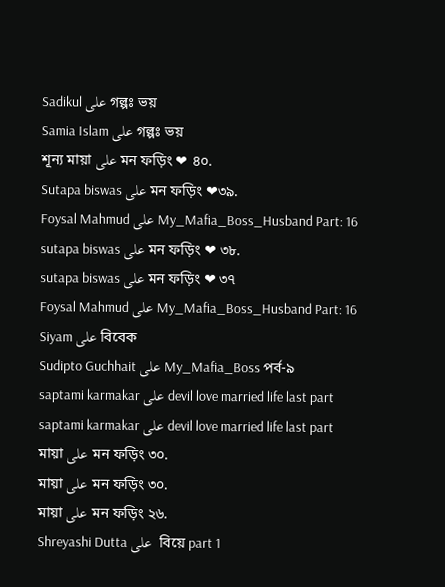Sadikul على গল্পঃ ভয়
Samia Islam على গল্পঃ ভয়
শূন্য মায়া على মন ফড়িং ❤ ৪০.
Sutapa biswas على মন ফড়িং ❤৩৯.
Foysal Mahmud على My_Mafia_Boss_Husband Part: 16
sutapa biswas على মন ফড়িং ❤ ৩৮.
sutapa biswas على মন ফড়িং ❤ ৩৭
Foysal Mahmud على My_Mafia_Boss_Husband Part: 16
Siyam على বিবেক
Sudipto Guchhait على My_Mafia_Boss পর্ব-৯
saptami karmakar على devil love married life last part
saptami karmakar على devil love married life last part
মায়া على মন ফড়িং ৩০.
মায়া على মন ফড়িং ৩০.
মায়া على মন ফড়িং ২৬.
Shreyashi Dutta على  বিয়ে part 1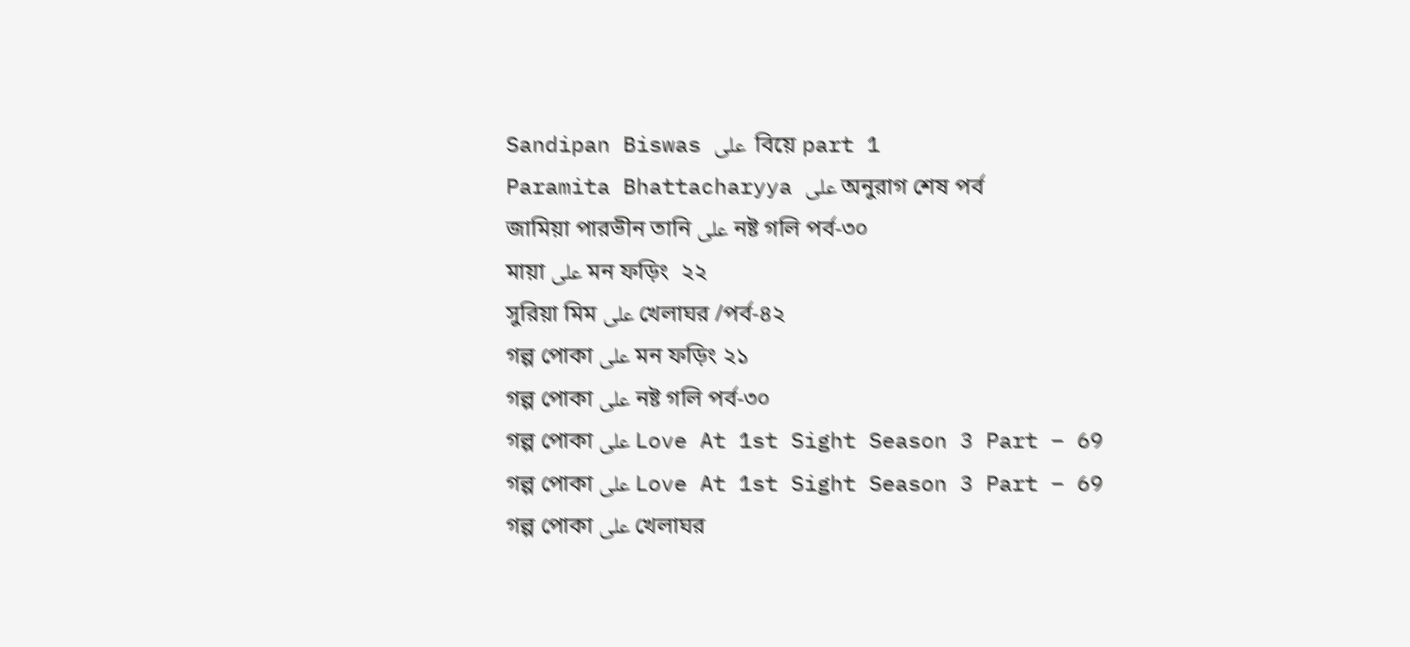Sandipan Biswas على  বিয়ে part 1
Paramita Bhattacharyya على অনুরাগ শেষ পর্ব
জামিয়া পারভীন তানি على নষ্ট গলি পর্ব-৩০
মায়া على মন ফড়িং  ২২
সুরিয়া মিম على খেলাঘর /পর্ব-৪২
গল্প পোকা على মন ফড়িং ২১
গল্প পোকা على নষ্ট গলি পর্ব-৩০
গল্প পোকা على Love At 1st Sight Season 3 Part – 69
গল্প পোকা على Love At 1st Sight Season 3 Part – 69
গল্প পোকা على খেলাঘর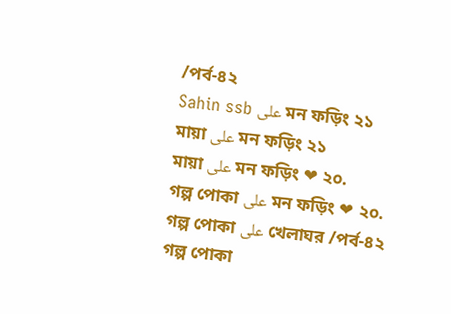/পর্ব-৪২
Sahin ssb على মন ফড়িং ২১
মায়া على মন ফড়িং ২১
মায়া على মন ফড়িং ❤ ২০.
গল্প পোকা على মন ফড়িং ❤ ২০.
গল্প পোকা على খেলাঘর /পর্ব-৪২
গল্প পোকা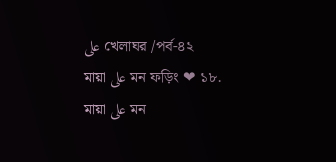على খেলাঘর /পর্ব-৪২
মায়া على মন ফড়িং ❤ ১৮.
মায়া على মন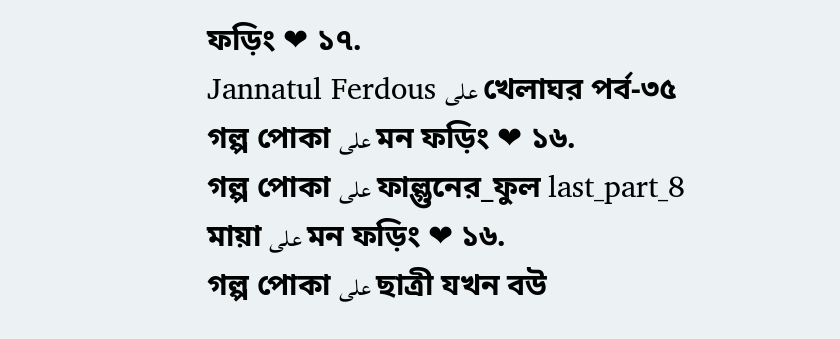ফড়িং ❤ ১৭.
Jannatul Ferdous على খেলাঘর পর্ব-৩৫
গল্প পোকা على মন ফড়িং ❤ ১৬.
গল্প পোকা على ফাল্গুনের_ফুল last_part_8
মায়া على মন ফড়িং ❤ ১৬.
গল্প পোকা على ছাত্রী যখন বউ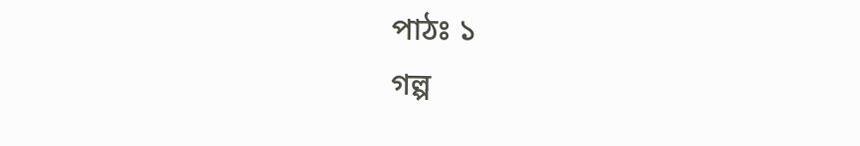পাঠঃ ১
গল্প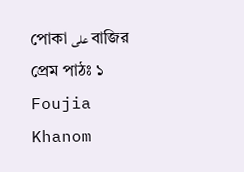পোকা على বাজির প্রেম পাঠঃ ১
Foujia Khanom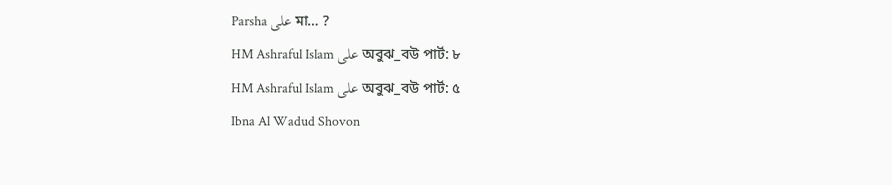Parsha على মা… ?
HM Ashraful Islam على অবুঝ_বউ পার্ট: ৮
HM Ashraful Islam على অবুঝ_বউ পার্ট: ৫
Ibna Al Wadud Shovon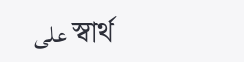على স্বার্থ